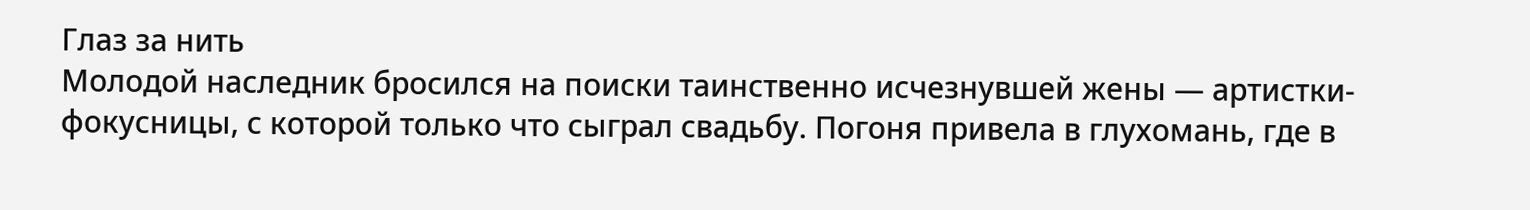Глаз за нить
Молодой наследник бросился на поиски таинственно исчезнувшей жены — артистки-фокусницы, с которой только что сыграл свадьбу. Погоня привела в глухомань, где в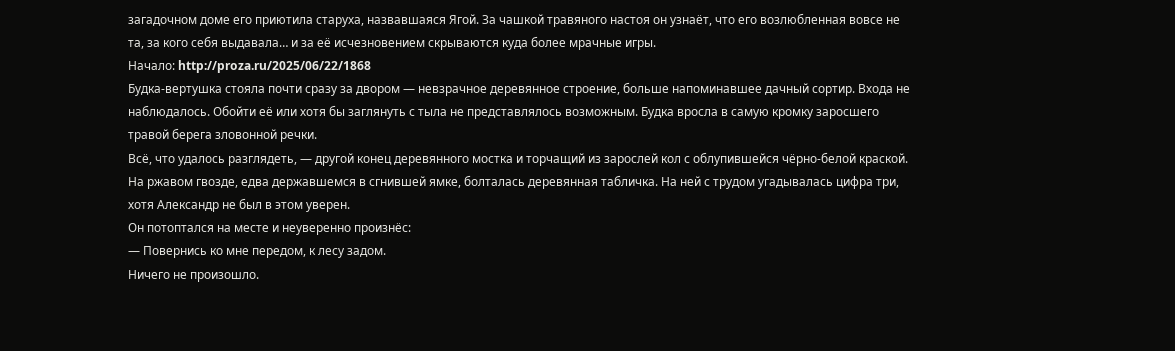загадочном доме его приютила старуха, назвавшаяся Ягой. За чашкой травяного настоя он узнаёт, что его возлюбленная вовсе не та, за кого себя выдавала… и за её исчезновением скрываются куда более мрачные игры.
Начало: http://proza.ru/2025/06/22/1868
Будка-вертушка стояла почти сразу за двором — невзрачное деревянное строение, больше напоминавшее дачный сортир. Входа не наблюдалось. Обойти её или хотя бы заглянуть с тыла не представлялось возможным. Будка вросла в самую кромку заросшего травой берега зловонной речки.
Всё, что удалось разглядеть, — другой конец деревянного мостка и торчащий из зарослей кол с облупившейся чёрно-белой краской. На ржавом гвозде, едва державшемся в сгнившей ямке, болталась деревянная табличка. На ней с трудом угадывалась цифра три, хотя Александр не был в этом уверен.
Он потоптался на месте и неуверенно произнёс:
— Повернись ко мне передом, к лесу задом.
Ничего не произошло.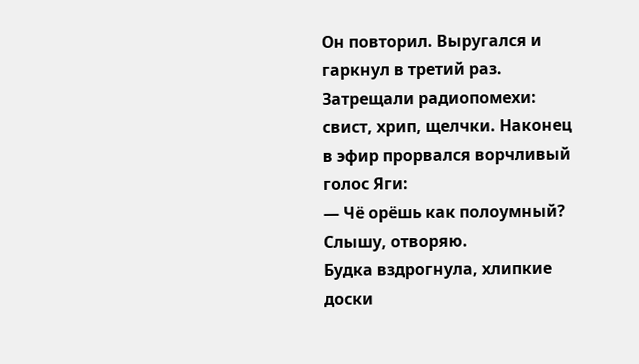Он повторил. Выругался и гаркнул в третий раз.
Затрещали радиопомехи: свист, хрип, щелчки. Наконец в эфир прорвался ворчливый голос Яги:
— Чё орёшь как полоумный? Слышу, отворяю.
Будка вздрогнула, хлипкие доски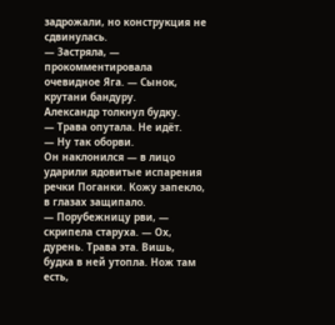задрожали, но конструкция не сдвинулась.
— Застряла, — прокомментировала очевидное Яга. — Сынок, крутани бандуру.
Александр толкнул будку.
— Трава опутала. Не идёт.
— Ну так оборви.
Он наклонился — в лицо ударили ядовитые испарения речки Поганки. Кожу запекло, в глазах защипало.
— Порубежницу рви, — скрипела старуха. — Ох, дурень. Трава эта. Вишь, будка в ней утопла. Нож там есть,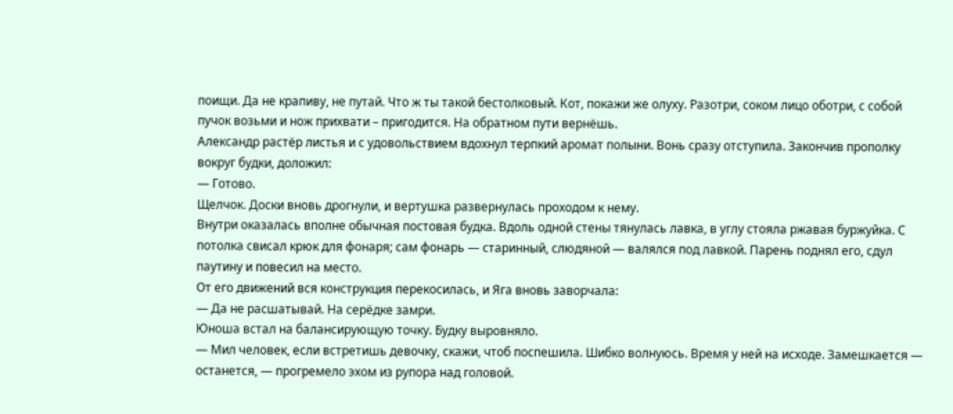поищи. Да не крапиву, не путай. Что ж ты такой бестолковый. Кот, покажи же олуху. Разотри, соком лицо оботри, с собой пучок возьми и нож прихвати – пригодится. На обратном пути вернёшь.
Александр растёр листья и с удовольствием вдохнул терпкий аромат полыни. Вонь сразу отступила. Закончив прополку вокруг будки, доложил:
— Готово.
Щелчок. Доски вновь дрогнули, и вертушка развернулась проходом к нему.
Внутри оказалась вполне обычная постовая будка. Вдоль одной стены тянулась лавка, в углу стояла ржавая буржуйка. С потолка свисал крюк для фонаря; сам фонарь — старинный, слюдяной — валялся под лавкой. Парень поднял его, сдул паутину и повесил на место.
От его движений вся конструкция перекосилась, и Яга вновь заворчала:
— Да не расшатывай. На серёдке замри.
Юноша встал на балансирующую точку. Будку выровняло.
— Мил человек, если встретишь девочку, скажи, чтоб поспешила. Шибко волнуюсь. Время у ней на исходе. Замешкается — останется, — прогремело эхом из рупора над головой.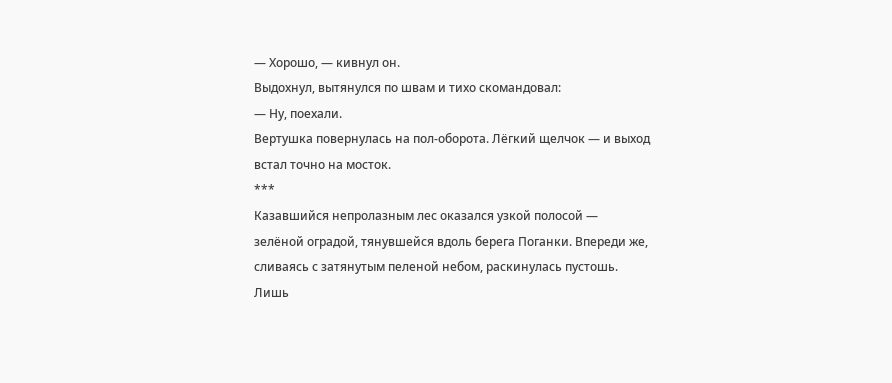— Хорошо, — кивнул он.
Выдохнул, вытянулся по швам и тихо скомандовал:
— Ну, поехали.
Вертушка повернулась на пол-оборота. Лёгкий щелчок — и выход встал точно на мосток.
***
Казавшийся непролазным лес оказался узкой полосой — зелёной оградой, тянувшейся вдоль берега Поганки. Впереди же, сливаясь с затянутым пеленой небом, раскинулась пустошь. Лишь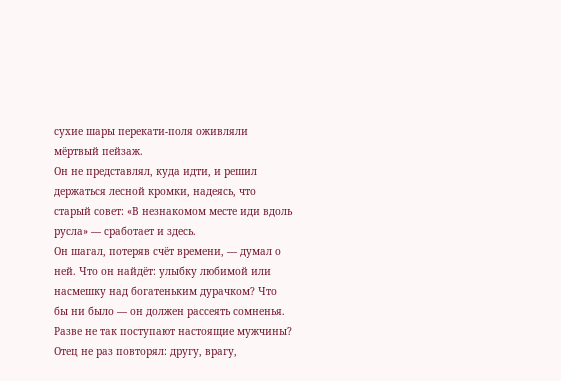сухие шары перекати-поля оживляли мёртвый пейзаж.
Он не представлял, куда идти, и решил держаться лесной кромки, надеясь, что старый совет: «В незнакомом месте иди вдоль русла» — сработает и здесь.
Он шагал, потеряв счёт времени, — думал о ней. Что он найдёт: улыбку любимой или насмешку над богатеньким дурачком? Что бы ни было — он должен рассеять сомненья. Разве не так поступают настоящие мужчины?
Отец не раз повторял: другу, врагу,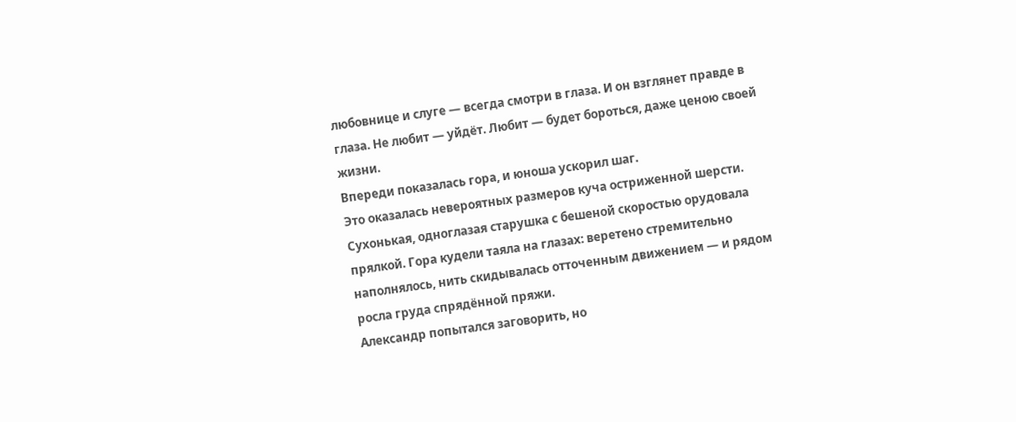любовнице и слуге — всегда смотри в глаза. И он взглянет правде в глаза. Не любит — уйдёт. Любит — будет бороться, даже ценою своей жизни.
Впереди показалась гора, и юноша ускорил шаг.
Это оказалась невероятных размеров куча остриженной шерсти. Сухонькая, одноглазая старушка с бешеной скоростью орудовала прялкой. Гора кудели таяла на глазах: веретено стремительно наполнялось, нить скидывалась отточенным движением — и рядом росла груда спрядённой пряжи.
Александр попытался заговорить, но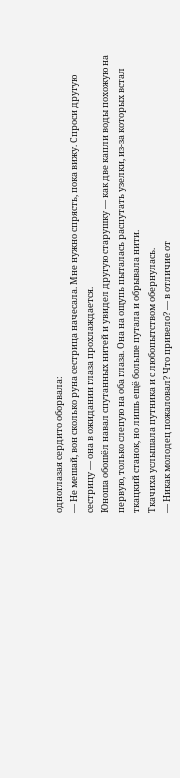одноглазая сердито оборвала:
— Не мешай, вон сколько руна сестрица начесала. Мне нужно спрясть, пока вижу. Спроси другую сестрицу — она в ожидании глаза прохлаждается.
Юноша обошёл навал спутанных нитей и увидел другую старушку — как две капли воды похожую на первую, только слепую на оба глаза. Она на ощупь пыталась распутать узелки, из-за которых встал ткацкий станок, но лишь ещё больше путала и обрывала нити.
Ткачиха услышала путника и с любопытством обернулась.
— Никак молодец пожаловал? Что привело? — в отличие от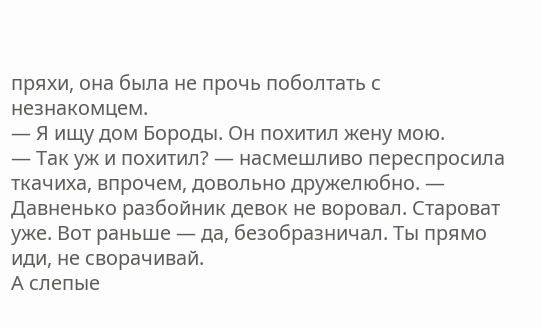пряхи, она была не прочь поболтать с незнакомцем.
— Я ищу дом Бороды. Он похитил жену мою.
— Так уж и похитил? — насмешливо переспросила ткачиха, впрочем, довольно дружелюбно. — Давненько разбойник девок не воровал. Староват уже. Вот раньше — да, безобразничал. Ты прямо иди, не сворачивай.
А слепые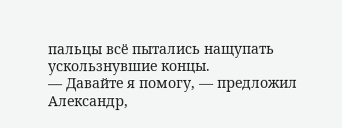пальцы всё пытались нащупать ускользнувшие концы.
— Давайте я помогу, — предложил Александр,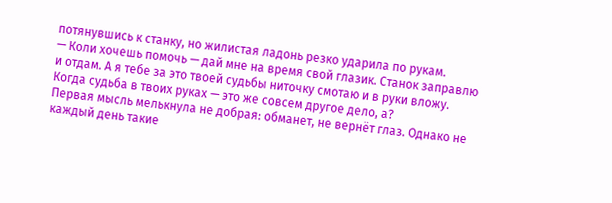потянувшись к станку, но жилистая ладонь резко ударила по рукам.
— Коли хочешь помочь — дай мне на время свой глазик. Станок заправлю и отдам. А я тебе за это твоей судьбы ниточку смотаю и в руки вложу. Когда судьба в твоих руках — это же совсем другое дело, а?
Первая мысль мелькнула не добрая: обманет, не вернёт глаз. Однако не каждый день такие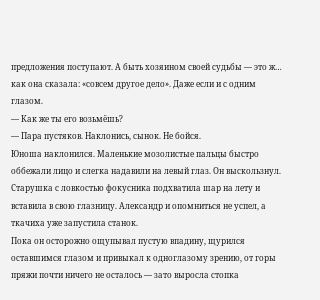предложения поступают. А быть хозяином своей судьбы — это ж… как она сказала: «совсем другое дело». Даже если и с одним глазом.
— Как же ты его возьмёшь?
— Пара пустяков. Наклонись, сынок. Не бойся.
Юноша наклонился. Маленькие мозолистые пальцы быстро оббежали лицо и слегка надавили на левый глаз. Он выскользнул. Старушка с ловкостью фокусника подхватила шар на лету и вставила в свою глазницу. Александр и опомниться не успел, а ткачиха уже запустила станок.
Пока он осторожно ощупывал пустую впадину, щурился оставшимся глазом и привыкал к одноглазому зрению, от горы пряжи почти ничего не осталось — зато выросла стопка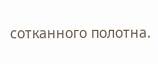сотканного полотна.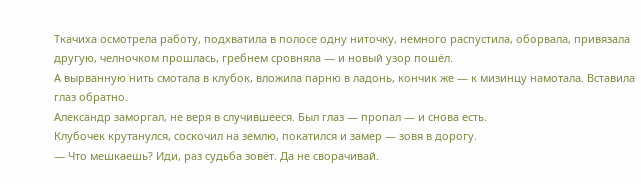Ткачиха осмотрела работу, подхватила в полосе одну ниточку, немного распустила, оборвала, привязала другую, челночком прошлась, гребнем сровняла — и новый узор пошёл.
А вырванную нить смотала в клубок, вложила парню в ладонь, кончик же — к мизинцу намотала. Вставила глаз обратно.
Александр заморгал, не веря в случившееся. Был глаз — пропал — и снова есть.
Клубочек крутанулся, соскочил на землю, покатился и замер — зовя в дорогу.
— Что мешкаешь? Иди, раз судьба зовёт. Да не сворачивай.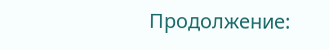Продолжение: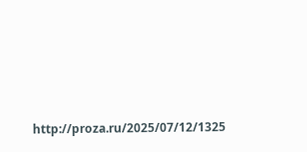http://proza.ru/2025/07/12/1325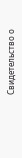Свидетельство о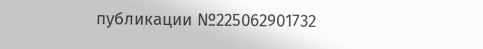публикации №225062901732